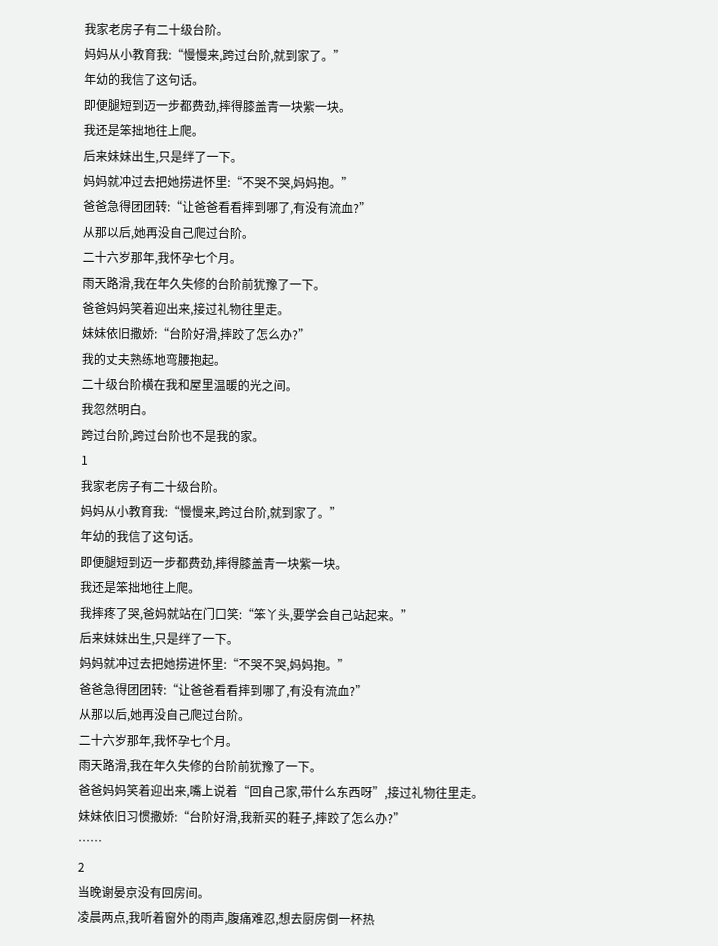我家老房子有二十级台阶。
妈妈从小教育我:“慢慢来,跨过台阶,就到家了。”
年幼的我信了这句话。
即便腿短到迈一步都费劲,摔得膝盖青一块紫一块。
我还是笨拙地往上爬。
后来妹妹出生,只是绊了一下。
妈妈就冲过去把她捞进怀里:“不哭不哭,妈妈抱。”
爸爸急得团团转:“让爸爸看看摔到哪了,有没有流血?”
从那以后,她再没自己爬过台阶。
二十六岁那年,我怀孕七个月。
雨天路滑,我在年久失修的台阶前犹豫了一下。
爸爸妈妈笑着迎出来,接过礼物往里走。
妹妹依旧撒娇:“台阶好滑,摔跤了怎么办?”
我的丈夫熟练地弯腰抱起。
二十级台阶横在我和屋里温暖的光之间。
我忽然明白。
跨过台阶,跨过台阶也不是我的家。
1
我家老房子有二十级台阶。
妈妈从小教育我:“慢慢来,跨过台阶,就到家了。”
年幼的我信了这句话。
即便腿短到迈一步都费劲,摔得膝盖青一块紫一块。
我还是笨拙地往上爬。
我摔疼了哭,爸妈就站在门口笑:“笨丫头,要学会自己站起来。”
后来妹妹出生,只是绊了一下。
妈妈就冲过去把她捞进怀里:“不哭不哭,妈妈抱。”
爸爸急得团团转:“让爸爸看看摔到哪了,有没有流血?”
从那以后,她再没自己爬过台阶。
二十六岁那年,我怀孕七个月。
雨天路滑,我在年久失修的台阶前犹豫了一下。
爸爸妈妈笑着迎出来,嘴上说着“回自己家,带什么东西呀”,接过礼物往里走。
妹妹依旧习惯撒娇:“台阶好滑,我新买的鞋子,摔跤了怎么办?”
……
2
当晚谢晏京没有回房间。
凌晨两点,我听着窗外的雨声,腹痛难忍,想去厨房倒一杯热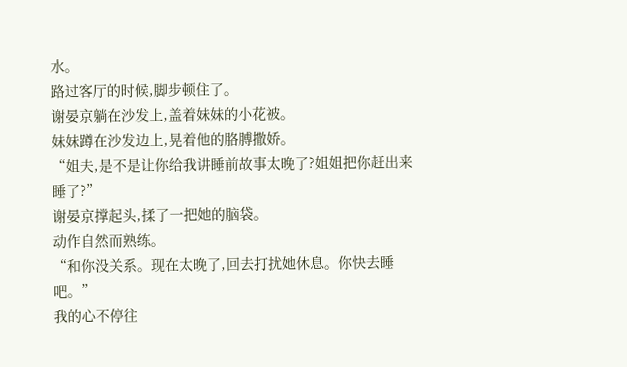水。
路过客厅的时候,脚步顿住了。
谢晏京躺在沙发上,盖着妹妹的小花被。
妹妹蹲在沙发边上,晃着他的胳膊撒娇。
“姐夫,是不是让你给我讲睡前故事太晚了?姐姐把你赶出来睡了?”
谢晏京撑起头,揉了一把她的脑袋。
动作自然而熟练。
“和你没关系。现在太晚了,回去打扰她休息。你快去睡吧。”
我的心不停往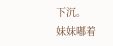下沉。
妹妹嘟着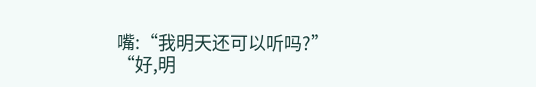嘴:“我明天还可以听吗?”
“好,明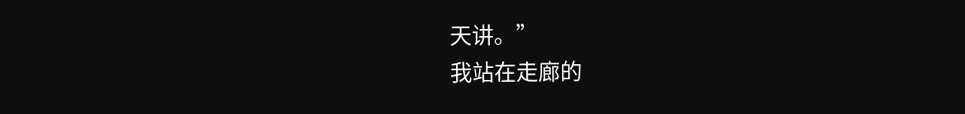天讲。”
我站在走廊的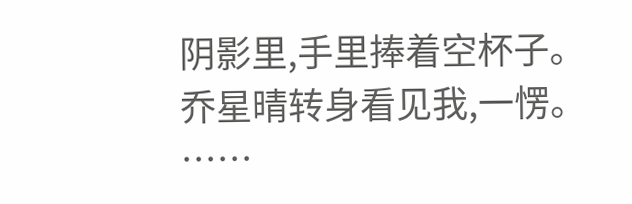阴影里,手里捧着空杯子。
乔星晴转身看见我,一愣。
……